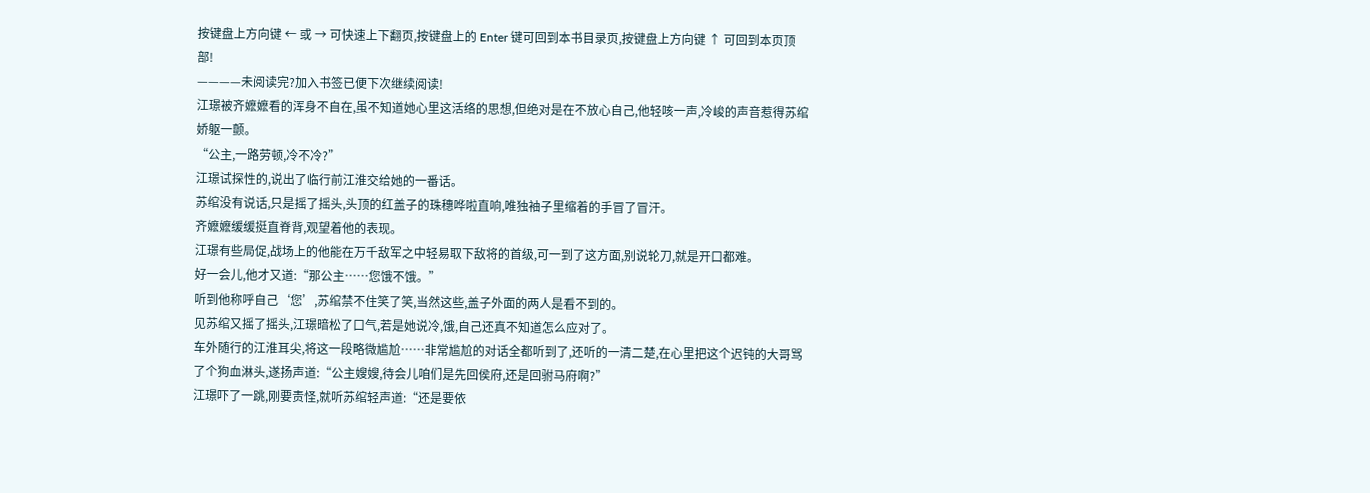按键盘上方向键 ← 或 → 可快速上下翻页,按键盘上的 Enter 键可回到本书目录页,按键盘上方向键 ↑ 可回到本页顶部!
————未阅读完?加入书签已便下次继续阅读!
江璟被齐嬷嬷看的浑身不自在,虽不知道她心里这活络的思想,但绝对是在不放心自己,他轻咳一声,冷峻的声音惹得苏绾娇躯一颤。
“公主,一路劳顿,冷不冷?”
江璟试探性的,说出了临行前江淮交给她的一番话。
苏绾没有说话,只是摇了摇头,头顶的红盖子的珠穗哗啦直响,唯独袖子里缩着的手冒了冒汗。
齐嬷嬷缓缓挺直脊背,观望着他的表现。
江璟有些局促,战场上的他能在万千敌军之中轻易取下敌将的首级,可一到了这方面,别说轮刀,就是开口都难。
好一会儿,他才又道:“那公主……您饿不饿。”
听到他称呼自己‘您’,苏绾禁不住笑了笑,当然这些,盖子外面的两人是看不到的。
见苏绾又摇了摇头,江璟暗松了口气,若是她说冷,饿,自己还真不知道怎么应对了。
车外随行的江淮耳尖,将这一段略微尴尬……非常尴尬的对话全都听到了,还听的一清二楚,在心里把这个迟钝的大哥骂了个狗血淋头,遂扬声道:“公主嫂嫂,待会儿咱们是先回侯府,还是回驸马府啊?”
江璟吓了一跳,刚要责怪,就听苏绾轻声道:“还是要依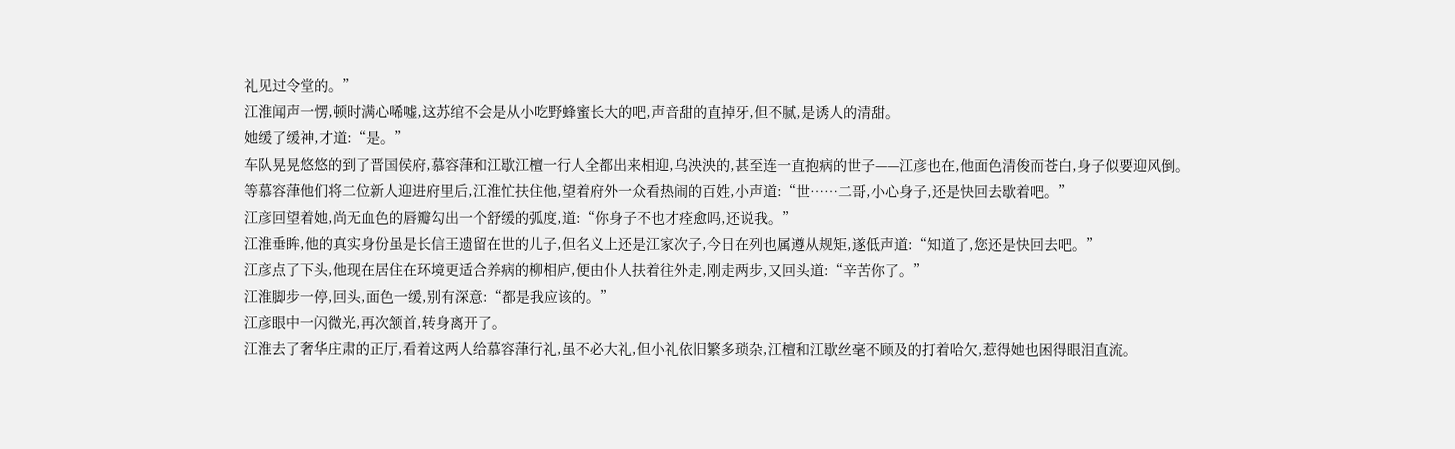礼见过令堂的。”
江淮闻声一愣,顿时满心唏嘘,这苏绾不会是从小吃野蜂蜜长大的吧,声音甜的直掉牙,但不腻,是诱人的清甜。
她缓了缓神,才道:“是。”
车队晃晃悠悠的到了晋国侯府,慕容葏和江歇江檀一行人全都出来相迎,乌泱泱的,甚至连一直抱病的世子——江彦也在,他面色清俊而苍白,身子似要迎风倒。
等慕容葏他们将二位新人迎进府里后,江淮忙扶住他,望着府外一众看热闹的百姓,小声道:“世……二哥,小心身子,还是快回去歇着吧。”
江彦回望着她,尚无血色的唇瓣勾出一个舒缓的弧度,道:“你身子不也才痊愈吗,还说我。”
江淮垂眸,他的真实身份虽是长信王遗留在世的儿子,但名义上还是江家次子,今日在列也属遵从规矩,遂低声道:“知道了,您还是快回去吧。”
江彦点了下头,他现在居住在环境更适合养病的柳相庐,便由仆人扶着往外走,刚走两步,又回头道:“辛苦你了。”
江淮脚步一停,回头,面色一缓,别有深意:“都是我应该的。”
江彦眼中一闪微光,再次颔首,转身离开了。
江淮去了奢华庄肃的正厅,看着这两人给慕容葏行礼,虽不必大礼,但小礼依旧繁多琐杂,江檀和江歇丝毫不顾及的打着哈欠,惹得她也困得眼泪直流。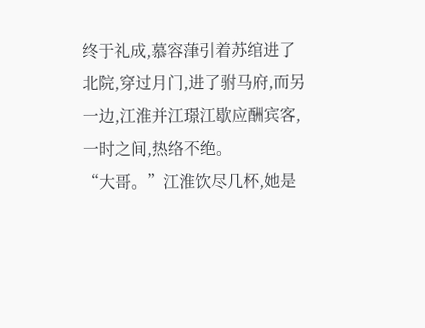终于礼成,慕容葏引着苏绾进了北院,穿过月门,进了驸马府,而另一边,江淮并江璟江歇应酬宾客,一时之间,热络不绝。
“大哥。”江淮饮尽几杯,她是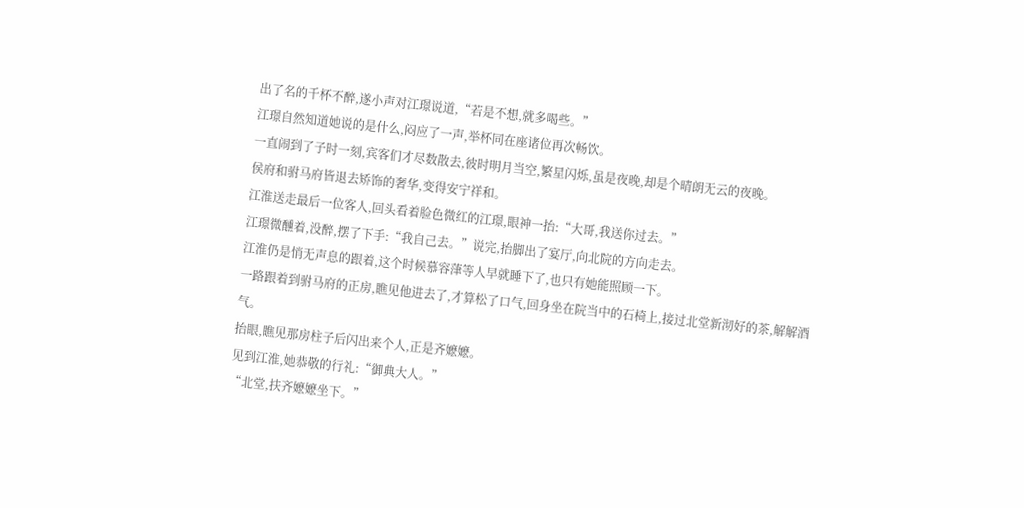出了名的千杯不醉,遂小声对江璟说道,“若是不想,就多喝些。”
江璟自然知道她说的是什么,闷应了一声,举杯同在座诸位再次畅饮。
一直闹到了子时一刻,宾客们才尽数散去,彼时明月当空,繁星闪烁,虽是夜晚,却是个晴朗无云的夜晚。
侯府和驸马府皆退去矫饰的奢华,变得安宁祥和。
江淮送走最后一位客人,回头看着脸色微红的江璟,眼神一抬:“大哥,我送你过去。”
江璟微醺着,没醉,摆了下手:“我自己去。”说完,抬脚出了宴厅,向北院的方向走去。
江淮仍是悄无声息的跟着,这个时候慕容葏等人早就睡下了,也只有她能照顾一下。
一路跟着到驸马府的正房,瞧见他进去了,才算松了口气,回身坐在院当中的石椅上,接过北堂新沏好的茶,解解酒气。
抬眼,瞧见那房柱子后闪出来个人,正是齐嬷嬷。
见到江淮,她恭敬的行礼:“御典大人。”
“北堂,扶齐嬷嬷坐下。”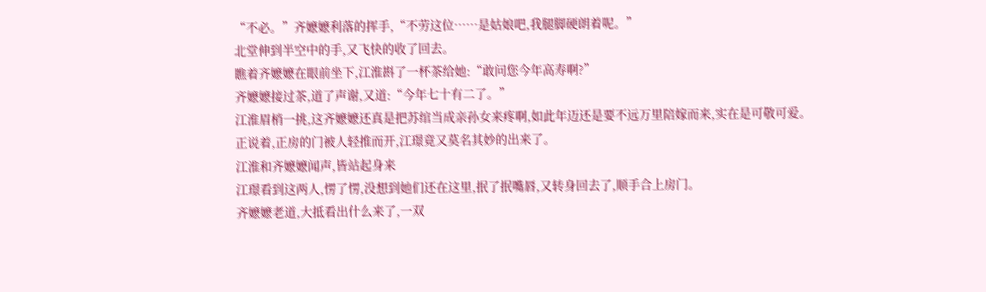“不必。”齐嬷嬷利落的挥手,“不劳这位……是姑娘吧,我腿脚硬朗着呢。”
北堂伸到半空中的手,又飞快的收了回去。
瞧着齐嬷嬷在眼前坐下,江淮斟了一杯茶给她:“敢问您今年高寿啊?”
齐嬷嬷接过茶,道了声谢,又道:“今年七十有二了。”
江淮眉梢一挑,这齐嬷嬷还真是把苏绾当成亲孙女来疼啊,如此年迈还是要不远万里陪嫁而来,实在是可敬可爱。
正说着,正房的门被人轻推而开,江璟竟又莫名其妙的出来了。
江淮和齐嬷嬷闻声,皆站起身来
江璟看到这两人,愣了愣,没想到她们还在这里,抿了抿嘴唇,又转身回去了,顺手合上房门。
齐嬷嬷老道,大抵看出什么来了,一双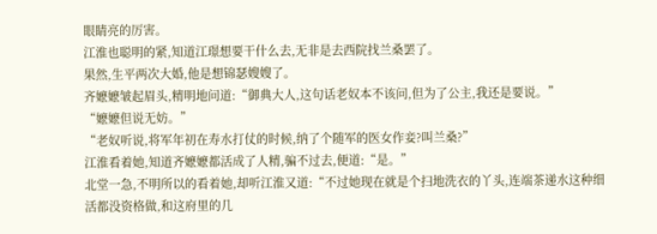眼睛亮的厉害。
江淮也聪明的紧,知道江璟想要干什么去,无非是去西院找兰桑罢了。
果然,生平两次大婚,他是想锦瑟嫂嫂了。
齐嬷嬷皱起眉头,精明地问道:“御典大人,这句话老奴本不该问,但为了公主,我还是要说。”
“嬷嬷但说无妨。”
“老奴听说,将军年初在寿水打仗的时候,纳了个随军的医女作妾?叫兰桑?”
江淮看着她,知道齐嬷嬷都活成了人精,骗不过去,便道:“是。”
北堂一急,不明所以的看着她,却听江淮又道:“不过她现在就是个扫地洗衣的丫头,连端茶递水这种细活都没资格做,和这府里的几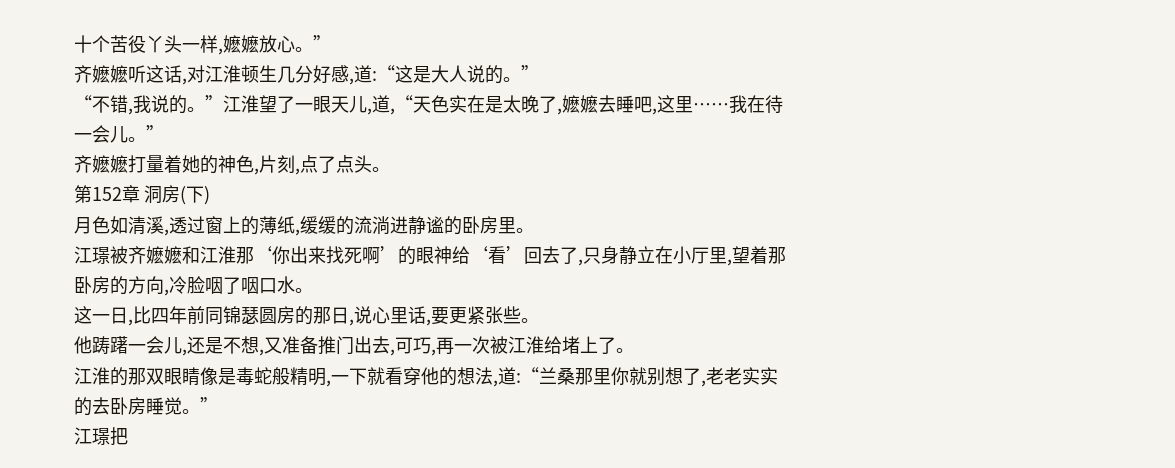十个苦役丫头一样,嬷嬷放心。”
齐嬷嬷听这话,对江淮顿生几分好感,道:“这是大人说的。”
“不错,我说的。”江淮望了一眼天儿,道,“天色实在是太晚了,嬷嬷去睡吧,这里……我在待一会儿。”
齐嬷嬷打量着她的神色,片刻,点了点头。
第152章 洞房(下)
月色如清溪,透过窗上的薄纸,缓缓的流淌进静谧的卧房里。
江璟被齐嬷嬷和江淮那‘你出来找死啊’的眼神给‘看’回去了,只身静立在小厅里,望着那卧房的方向,冷脸咽了咽口水。
这一日,比四年前同锦瑟圆房的那日,说心里话,要更紧张些。
他踌躇一会儿,还是不想,又准备推门出去,可巧,再一次被江淮给堵上了。
江淮的那双眼睛像是毒蛇般精明,一下就看穿他的想法,道:“兰桑那里你就别想了,老老实实的去卧房睡觉。”
江璟把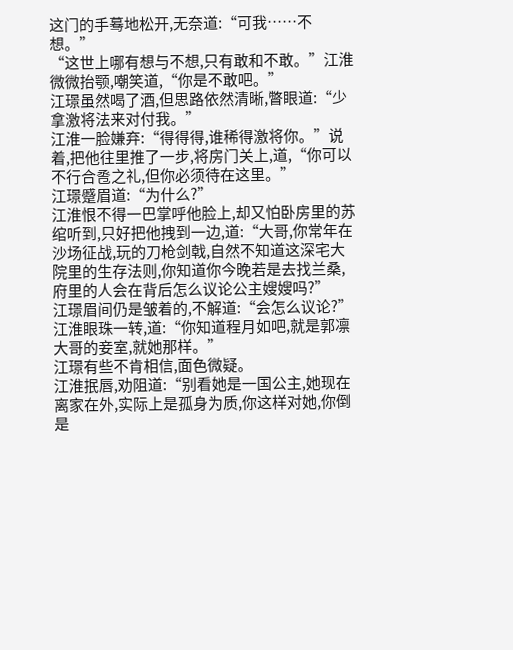这门的手蓦地松开,无奈道:“可我……不想。”
“这世上哪有想与不想,只有敢和不敢。”江淮微微抬颚,嘲笑道,“你是不敢吧。”
江璟虽然喝了酒,但思路依然清晰,瞥眼道:“少拿激将法来对付我。”
江淮一脸嫌弃:“得得得,谁稀得激将你。”说着,把他往里推了一步,将房门关上,道,“你可以不行合卺之礼,但你必须待在这里。”
江璟蹙眉道:“为什么?”
江淮恨不得一巴掌呼他脸上,却又怕卧房里的苏绾听到,只好把他拽到一边,道:“大哥,你常年在沙场征战,玩的刀枪剑戟,自然不知道这深宅大院里的生存法则,你知道你今晚若是去找兰桑,府里的人会在背后怎么议论公主嫂嫂吗?”
江璟眉间仍是皱着的,不解道:“会怎么议论?”
江淮眼珠一转,道:“你知道程月如吧,就是郭凛大哥的妾室,就她那样。”
江璟有些不肯相信,面色微疑。
江淮抿唇,劝阻道:“别看她是一国公主,她现在离家在外,实际上是孤身为质,你这样对她,你倒是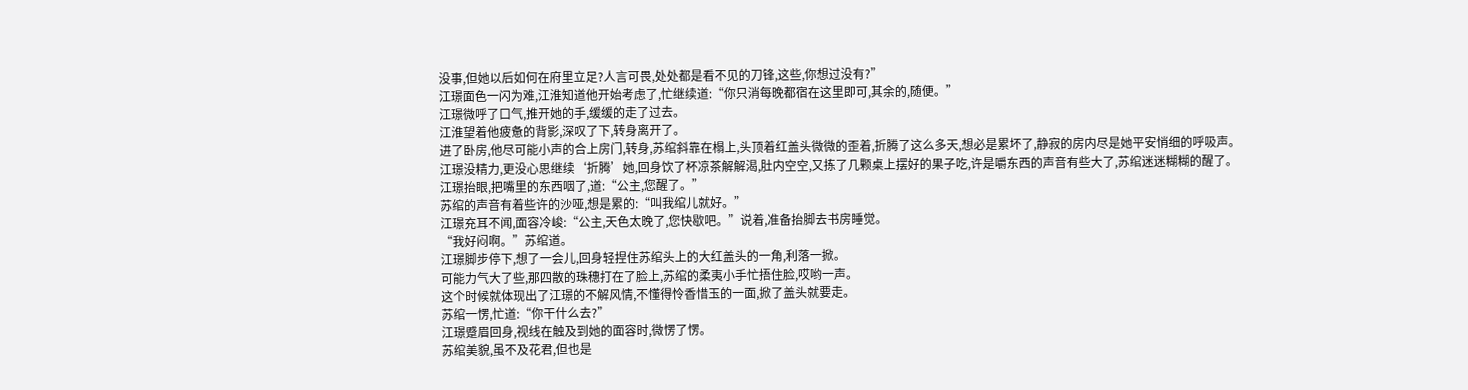没事,但她以后如何在府里立足?人言可畏,处处都是看不见的刀锋,这些,你想过没有?”
江璟面色一闪为难,江淮知道他开始考虑了,忙继续道:“你只消每晚都宿在这里即可,其余的,随便。”
江璟微呼了口气,推开她的手,缓缓的走了过去。
江淮望着他疲惫的背影,深叹了下,转身离开了。
进了卧房,他尽可能小声的合上房门,转身,苏绾斜靠在榻上,头顶着红盖头微微的歪着,折腾了这么多天,想必是累坏了,静寂的房内尽是她平安悄细的呼吸声。
江璟没精力,更没心思继续‘折腾’她,回身饮了杯凉茶解解渴,肚内空空,又拣了几颗桌上摆好的果子吃,许是嚼东西的声音有些大了,苏绾迷迷糊糊的醒了。
江璟抬眼,把嘴里的东西咽了,道:“公主,您醒了。”
苏绾的声音有着些许的沙哑,想是累的:“叫我绾儿就好。”
江璟充耳不闻,面容冷峻:“公主,天色太晚了,您快歇吧。”说着,准备抬脚去书房睡觉。
“我好闷啊。”苏绾道。
江璟脚步停下,想了一会儿,回身轻捏住苏绾头上的大红盖头的一角,利落一掀。
可能力气大了些,那四散的珠穗打在了脸上,苏绾的柔夷小手忙捂住脸,哎哟一声。
这个时候就体现出了江璟的不解风情,不懂得怜香惜玉的一面,掀了盖头就要走。
苏绾一愣,忙道:“你干什么去?”
江璟蹙眉回身,视线在触及到她的面容时,微愣了愣。
苏绾美貌,虽不及花君,但也是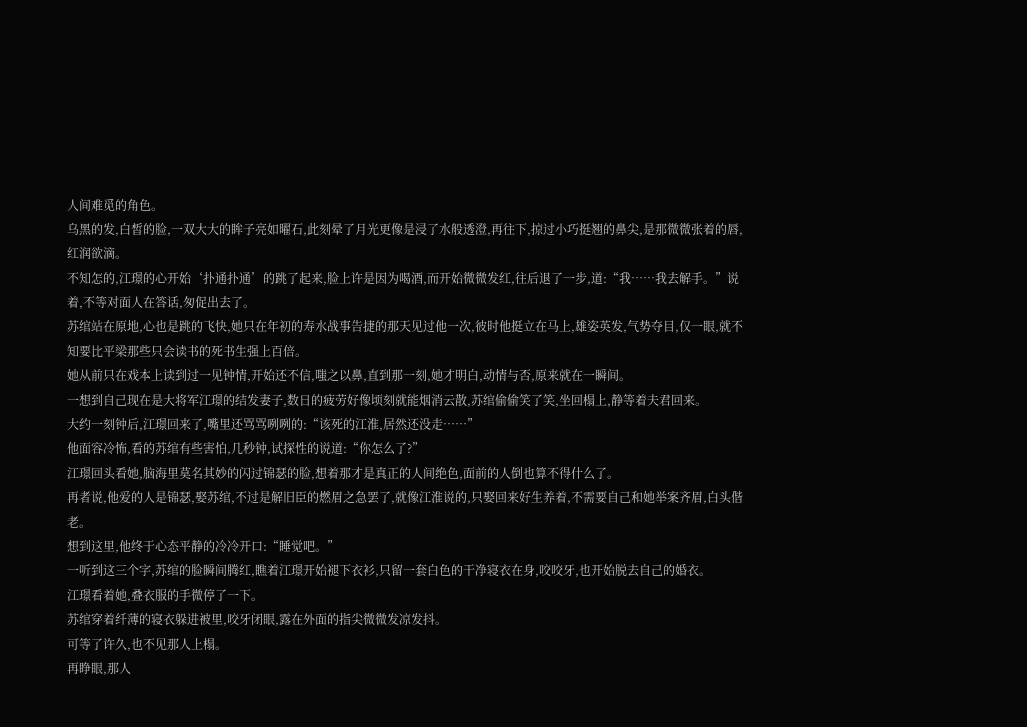人间难觅的角色。
乌黑的发,白皙的脸,一双大大的眸子亮如曜石,此刻晕了月光更像是浸了水般透澄,再往下,掠过小巧挺翘的鼻尖,是那微微张着的唇,红润欲滴。
不知怎的,江璟的心开始‘扑通扑通’的跳了起来,脸上许是因为喝酒,而开始微微发红,往后退了一步,道:“我……我去解手。”说着,不等对面人在答话,匆促出去了。
苏绾站在原地,心也是跳的飞快,她只在年初的寿水战事告捷的那天见过他一次,彼时他挺立在马上,雄姿英发,气势夺目,仅一眼,就不知要比平梁那些只会读书的死书生强上百倍。
她从前只在戏本上读到过一见钟情,开始还不信,嗤之以鼻,直到那一刻,她才明白,动情与否,原来就在一瞬间。
一想到自己现在是大将军江璟的结发妻子,数日的疲劳好像顷刻就能烟消云散,苏绾偷偷笑了笑,坐回榻上,静等着夫君回来。
大约一刻钟后,江璟回来了,嘴里还骂骂咧咧的:“该死的江淮,居然还没走……”
他面容冷怖,看的苏绾有些害怕,几秒钟,试探性的说道:“你怎么了?”
江璟回头看她,脑海里莫名其妙的闪过锦瑟的脸,想着那才是真正的人间绝色,面前的人倒也算不得什么了。
再者说,他爱的人是锦瑟,娶苏绾,不过是解旧臣的燃眉之急罢了,就像江淮说的,只娶回来好生养着,不需要自己和她举案齐眉,白头偕老。
想到这里,他终于心态平静的冷冷开口:“睡觉吧。”
一听到这三个字,苏绾的脸瞬间腾红,瞧着江璟开始褪下衣衫,只留一套白色的干净寝衣在身,咬咬牙,也开始脱去自己的婚衣。
江璟看着她,叠衣服的手微停了一下。
苏绾穿着纤薄的寝衣躲进被里,咬牙闭眼,露在外面的指尖微微发凉发抖。
可等了许久,也不见那人上榻。
再睁眼,那人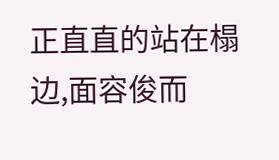正直直的站在榻边,面容俊而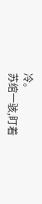冷。
苏绾一骇,盯着